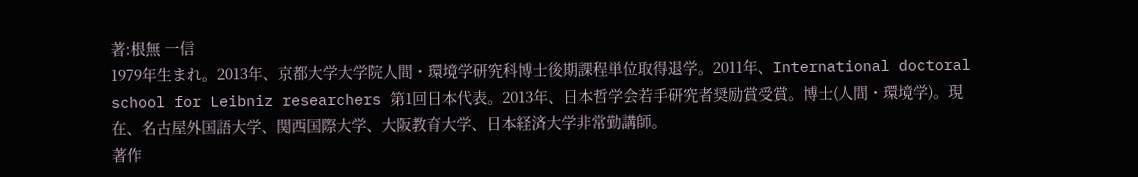著:根無 一信
1979年生まれ。2013年、京都大学大学院人間・環境学研究科博士後期課程単位取得退学。2011年、International doctoral school for Leibniz researchers 第1回日本代表。2013年、日本哲学会若手研究者奨励賞受賞。博士(人間・環境学)。現在、名古屋外国語大学、関西国際大学、大阪教育大学、日本経済大学非常勤講師。
著作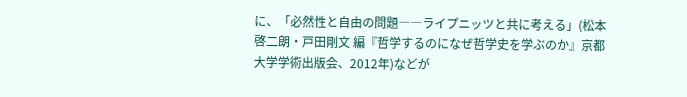に、「必然性と自由の問題――ライプニッツと共に考える」(松本啓二朗・戸田剛文 編『哲学するのになぜ哲学史を学ぶのか』京都大学学術出版会、2012年)などが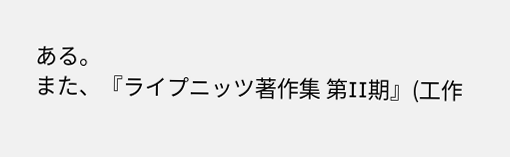ある。
また、『ライプニッツ著作集 第II期』(工作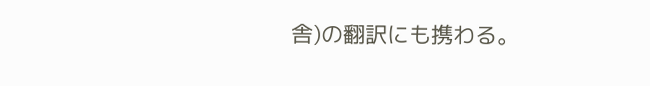舎)の翻訳にも携わる。